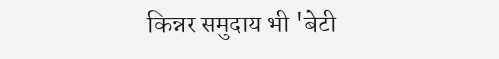किन्नर समुदाय भी 'बेटी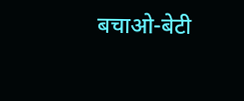बचाओ-बेटी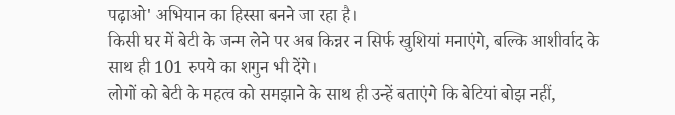पढ़ाओ' अभियान का हिस्सा बनने जा रहा है।
किसी घर में बेटी के जन्म लेने पर अब किन्नर न सिर्फ खुशियां मनाएंगे, बल्कि आशीर्वाद के साथ ही 101 रुपये का शगुन भी देंगे।
लोगों को बेटी के महत्व को समझाने के साथ ही उन्हें बताएंगे कि बेटियां बोझ नहीं,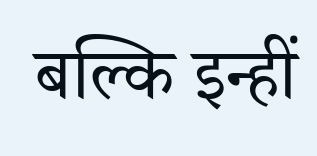बल्कि इन्हीं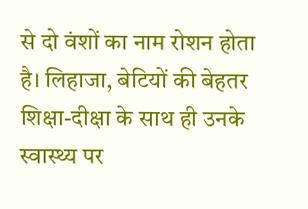से दो वंशों का नाम रोशन होता है। लिहाजा, बेटियों की बेहतर शिक्षा-दीक्षा के साथ ही उनके स्वास्थ्य पर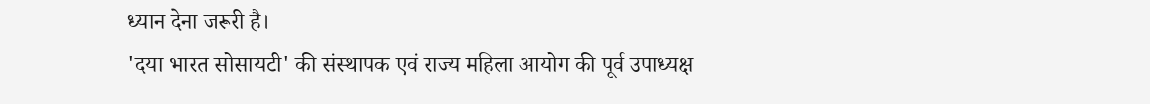ध्यान देना जरूरी है।
'दया भारत सोसायटी' की संस्थापक एवं राज्य महिला आयोग की पूर्व उपाध्यक्ष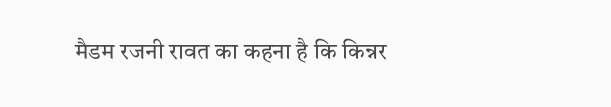मैडम रजनी रावत का कहना है कि किन्नर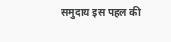समुदाय इस पहल की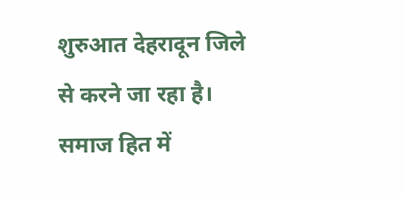शुरुआत देहरादून जिले से करने जा रहा है। समाज हित में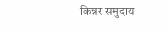किन्नर समुदाय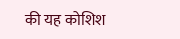की यह कोशिश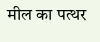मील का पत्थर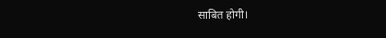साबित होगी।